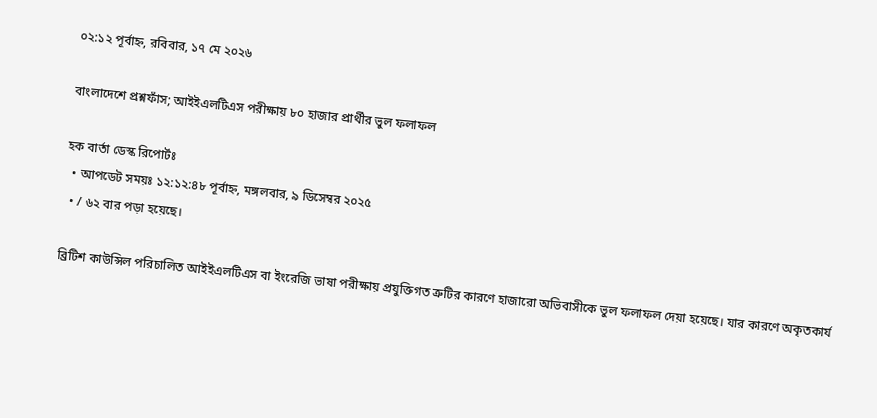০২:১২ পূর্বাহ্ন, রবিবার, ১৭ মে ২০২৬

বাংলাদেশে প্রশ্নফাঁস; আইইএলটিএস পরীক্ষায় ৮০ হাজার প্রার্থীর ভুল ফলাফল

হক বার্তা ডেস্ক রিপোর্টঃ
  • আপডেট সময়ঃ ১২:১২:৪৮ পূর্বাহ্ন, মঙ্গলবার, ৯ ডিসেম্বর ২০২৫
  • / ৬২ বার পড়া হয়েছে।

ব্রিটিশ কাউন্সিল পরিচালিত আইইএলটিএস বা ইংরেজি ভাষা পরীক্ষায় প্রযুক্তিগত ত্রুটির কারণে হাজারো অভিবাসীকে ভুল ফলাফল দেয়া হয়েছে। যার কারণে অকৃতকার্য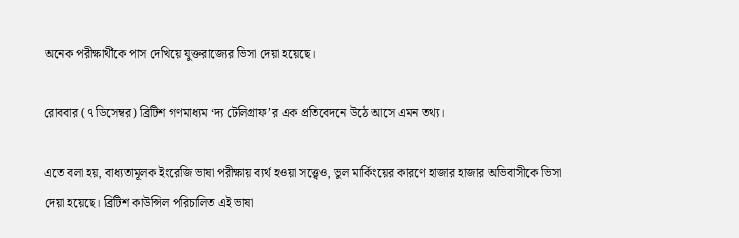অনেক পরীক্ষার্থীকে পাস দেখিয়ে যুক্তরাজ্যের ভিসা দেয়া হয়েছে।

রোববার (৭ ডিসেম্বর) ব্রিটিশ গণমাধ্যম ‘দ্য টেলিগ্রাফ’র এক প্রতিবেদনে উঠে আসে এমন তথ্য।

এতে বলা হয়, বাধ্যতামূলক ইংরেজি ভাষা পরীক্ষায় ব্যর্থ হওয়া সত্ত্বেও, ভুল মার্কিংয়ের কারণে হাজার হাজার অভিবাসীকে ভিসা দেয়া হয়েছে। ব্রিটিশ কাউন্সিল পরিচালিত এই ভাষা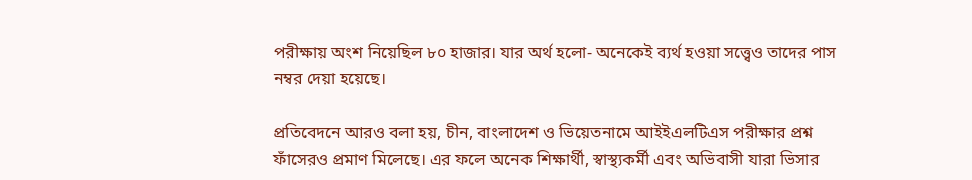পরীক্ষায় অংশ নিয়েছিল ৮০ হাজার। যার অর্থ হলো- অনেকেই ব্যর্থ হওয়া সত্ত্বেও তাদের পাস নম্বর দেয়া হয়েছে।

প্রতিবেদনে আরও বলা হয়, চীন, বাংলাদেশ ও ভিয়েতনামে আইইএলটিএস পরীক্ষার প্রশ্ন ফাঁসেরও প্রমাণ মিলেছে। এর ফলে অনেক শিক্ষার্থী, স্বাস্থ্যকর্মী এবং অভিবাসী যারা ভিসার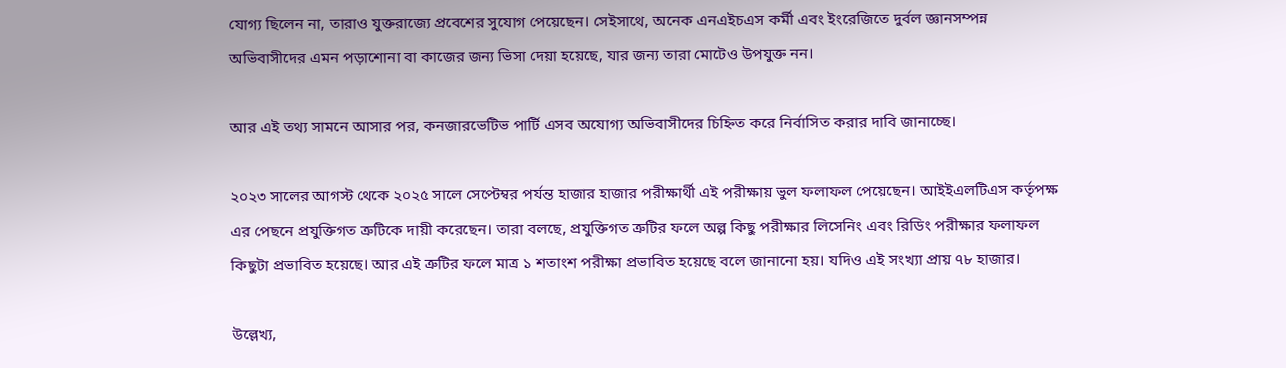যোগ্য ছিলেন না, তারাও যুক্তরাজ্যে প্রবেশের সুযোগ পেয়েছেন। সেইসাথে, অনেক এনএইচএস কর্মী এবং ইংরেজিতে দুর্বল জ্ঞানসম্পন্ন অভিবাসীদের এমন পড়াশোনা বা কাজের জন্য ভিসা দেয়া হয়েছে, যার জন্য তারা মোটেও উপযুক্ত নন।

আর এই তথ্য সামনে আসার পর, কনজারভেটিভ পার্টি এসব অযোগ্য অভিবাসীদের চিহ্নিত করে নির্বাসিত করার দাবি জানাচ্ছে।

২০২৩ সালের আগস্ট থেকে ২০২৫ সালে সেপ্টেম্বর পর্যন্ত হাজার হাজার পরীক্ষার্থী এই পরীক্ষায় ভুল ফলাফল পেয়েছেন। আইইএলটিএস কর্তৃপক্ষ এর পেছনে প্রযুক্তিগত ত্রুটিকে দায়ী করেছেন। তারা বলছে, প্রযুক্তিগত ত্রুটির ফলে অল্প কিছু পরীক্ষার লিসেনিং এবং রিডিং পরীক্ষার ফলাফল কিছুটা প্রভাবিত হয়েছে। আর এই ত্রুটির ফলে মাত্র ১ শতাংশ পরীক্ষা প্রভাবিত হয়েছে বলে জানানো হয়। যদিও এই সংখ্যা প্রায় ৭৮ হাজার।

উল্লেখ্য,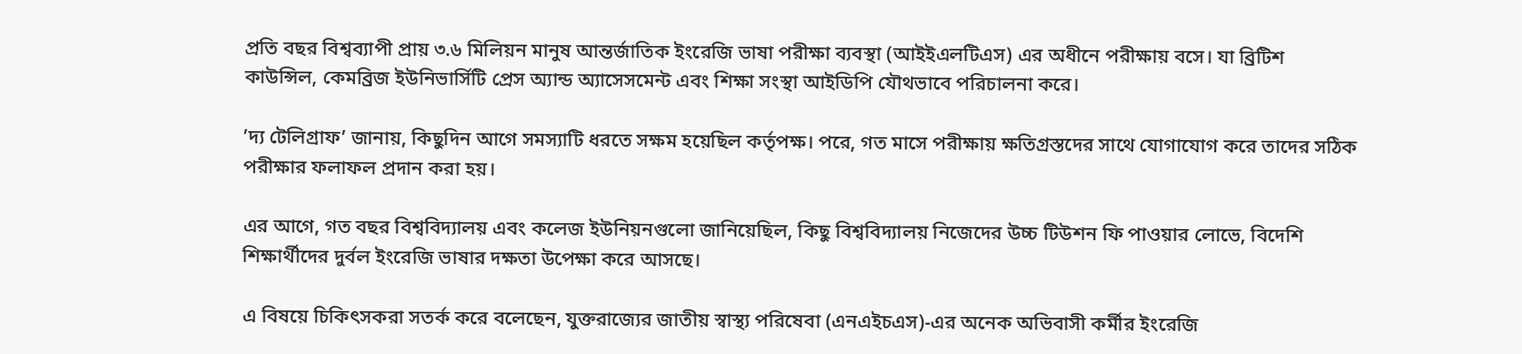প্রতি বছর বিশ্বব্যাপী প্রায় ৩.৬ মিলিয়ন মানুষ আন্তর্জাতিক ইংরেজি ভাষা পরীক্ষা ব্যবস্থা (আইইএলটিএস) এর অধীনে পরীক্ষায় বসে। যা ব্রিটিশ কাউন্সিল, কেমব্রিজ ইউনিভার্সিটি প্রেস অ্যান্ড অ্যাসেসমেন্ট এবং শিক্ষা সংস্থা আইডিপি যৌথভাবে পরিচালনা করে।

’দ্য টেলিগ্রাফ’ জানায়, কিছুদিন আগে সমস্যাটি ধরতে সক্ষম হয়েছিল কর্তৃপক্ষ। পরে, গত মাসে পরীক্ষায় ক্ষতিগ্রস্তদের সাথে যোগাযোগ করে তাদের সঠিক পরীক্ষার ফলাফল প্রদান করা হয়।

এর আগে, গত বছর বিশ্ববিদ্যালয় এবং কলেজ ইউনিয়নগুলো জানিয়েছিল, কিছু বিশ্ববিদ্যালয় নিজেদের উচ্চ টিউশন ফি পাওয়ার লোভে, বিদেশি শিক্ষার্থীদের দুর্বল ইংরেজি ভাষার দক্ষতা উপেক্ষা করে আসছে।

এ বিষয়ে চিকিৎসকরা সতর্ক করে বলেছেন, যুক্তরাজ্যের জাতীয় স্বাস্থ্য পরিষেবা (এনএইচএস)-এর অনেক অভিবাসী কর্মীর ইংরেজি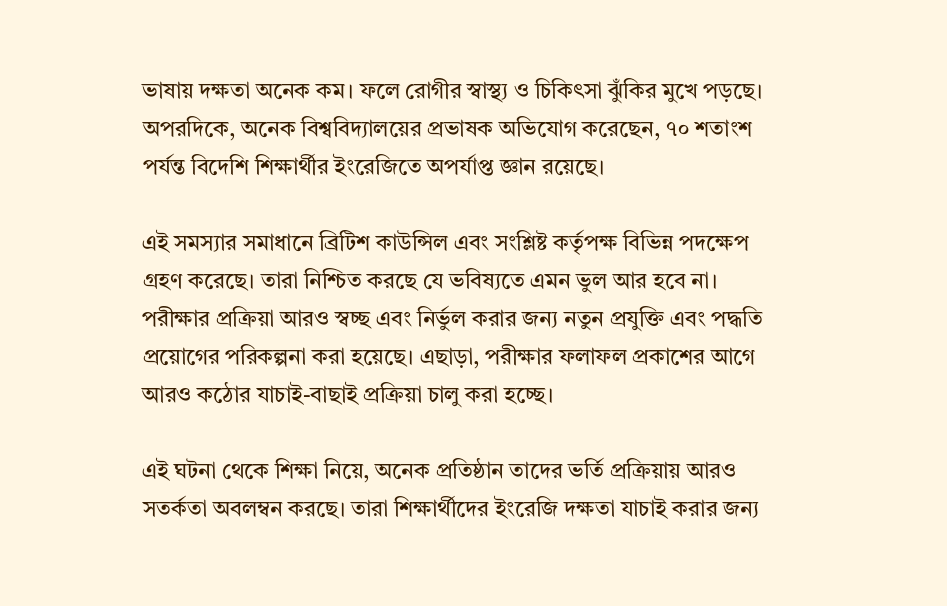ভাষায় দক্ষতা অনেক কম। ফলে রোগীর স্বাস্থ্য ও চিকিৎসা ঝুঁকির মুখে পড়ছে। অপরদিকে, অনেক বিশ্ববিদ্যালয়ের প্রভাষক অভিযোগ করেছেন, ৭০ শতাংশ পর্যন্ত বিদেশি শিক্ষার্থীর ইংরেজিতে অপর্যাপ্ত জ্ঞান রয়েছে।

এই সমস্যার সমাধানে ব্রিটিশ কাউন্সিল এবং সংশ্লিষ্ট কর্তৃপক্ষ বিভিন্ন পদক্ষেপ গ্রহণ করেছে। তারা নিশ্চিত করছে যে ভবিষ্যতে এমন ভুল আর হবে না। পরীক্ষার প্রক্রিয়া আরও স্বচ্ছ এবং নির্ভুল করার জন্য নতুন প্রযুক্তি এবং পদ্ধতি প্রয়োগের পরিকল্পনা করা হয়েছে। এছাড়া, পরীক্ষার ফলাফল প্রকাশের আগে আরও কঠোর যাচাই-বাছাই প্রক্রিয়া চালু করা হচ্ছে।

এই ঘটনা থেকে শিক্ষা নিয়ে, অনেক প্রতিষ্ঠান তাদের ভর্তি প্রক্রিয়ায় আরও সতর্কতা অবলম্বন করছে। তারা শিক্ষার্থীদের ইংরেজি দক্ষতা যাচাই করার জন্য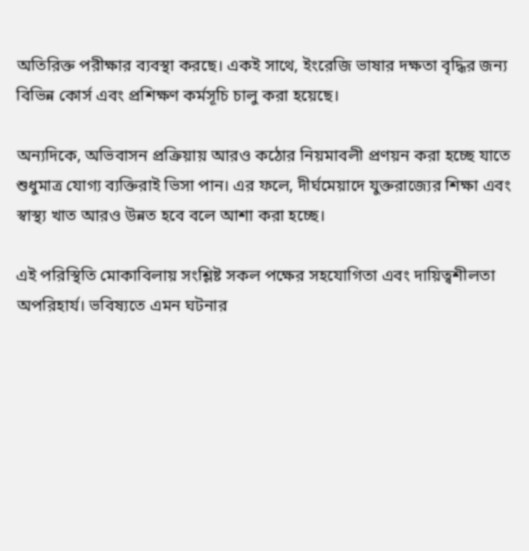অতিরিক্ত পরীক্ষার ব্যবস্থা করছে। একই সাথে, ইংরেজি ভাষার দক্ষতা বৃদ্ধির জন্য বিভিন্ন কোর্স এবং প্রশিক্ষণ কর্মসূচি চালু করা হয়েছে।

অন্যদিকে, অভিবাসন প্রক্রিয়ায় আরও কঠোর নিয়মাবলী প্রণয়ন করা হচ্ছে যাতে শুধুমাত্র যোগ্য ব্যক্তিরাই ভিসা পান। এর ফলে, দীর্ঘমেয়াদে যুক্তরাজ্যের শিক্ষা এবং স্বাস্থ্য খাত আরও উন্নত হবে বলে আশা করা হচ্ছে।

এই পরিস্থিতি মোকাবিলায় সংশ্লিষ্ট সকল পক্ষের সহযোগিতা এবং দায়িত্বশীলতা অপরিহার্য। ভবিষ্যতে এমন ঘটনার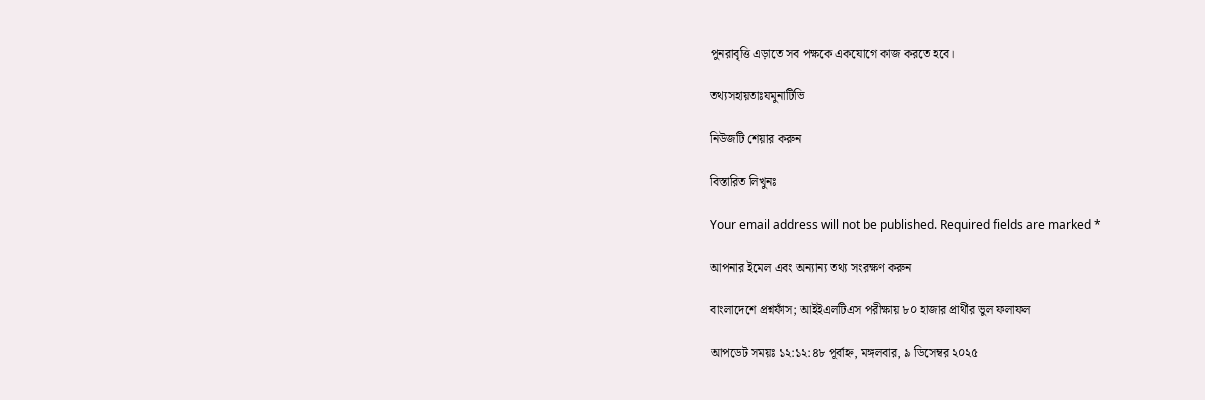পুনরাবৃত্তি এড়াতে সব পক্ষকে একযোগে কাজ করতে হবে।

তথ্যসহায়তাঃযমুনাটিভি

নিউজটি শেয়ার করুন

বিস্তারিত লিখুনঃ

Your email address will not be published. Required fields are marked *

আপনার ইমেল এবং অন্যান্য তথ্য সংরক্ষণ করুন

বাংলাদেশে প্রশ্নফাঁস; আইইএলটিএস পরীক্ষায় ৮০ হাজার প্রার্থীর ভুল ফলাফল

আপডেট সময়ঃ ১২:১২:৪৮ পূর্বাহ্ন, মঙ্গলবার, ৯ ডিসেম্বর ২০২৫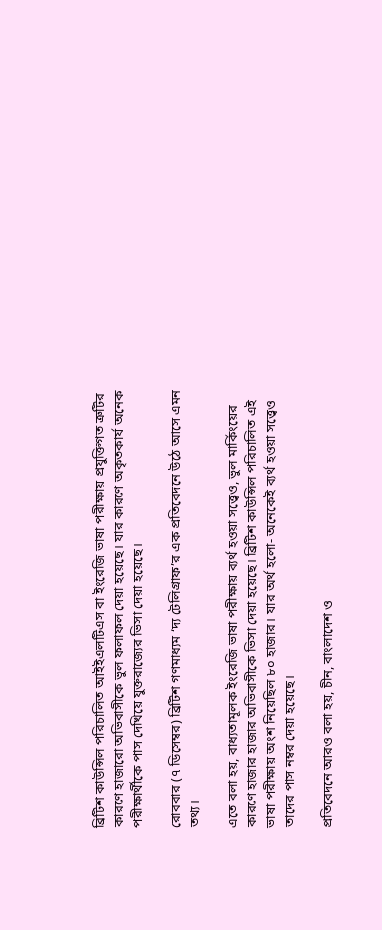ব্রিটিশ কাউন্সিল পরিচালিত আইইএলটিএস বা ইংরেজি ভাষা পরীক্ষায় প্রযুক্তিগত ত্রুটির কারণে হাজারো অভিবাসীকে ভুল ফলাফল দেয়া হয়েছে। যার কারণে অকৃতকার্য অনেক পরীক্ষার্থীকে পাস দেখিয়ে যুক্তরাজ্যের ভিসা দেয়া হয়েছে।

রোববার (৭ ডিসেম্বর) ব্রিটিশ গণমাধ্যম ‘দ্য টেলিগ্রাফ’র এক প্রতিবেদনে উঠে আসে এমন তথ্য।

এতে বলা হয়, বাধ্যতামূলক ইংরেজি ভাষা পরীক্ষায় ব্যর্থ হওয়া সত্ত্বেও, ভুল মার্কিংয়ের কারণে হাজার হাজার অভিবাসীকে ভিসা দেয়া হয়েছে। ব্রিটিশ কাউন্সিল পরিচালিত এই ভাষা পরীক্ষায় অংশ নিয়েছিল ৮০ হাজার। যার অর্থ হলো- অনেকেই ব্যর্থ হওয়া সত্ত্বেও তাদের পাস নম্বর দেয়া হয়েছে।

প্রতিবেদনে আরও বলা হয়, চীন, বাংলাদেশ ও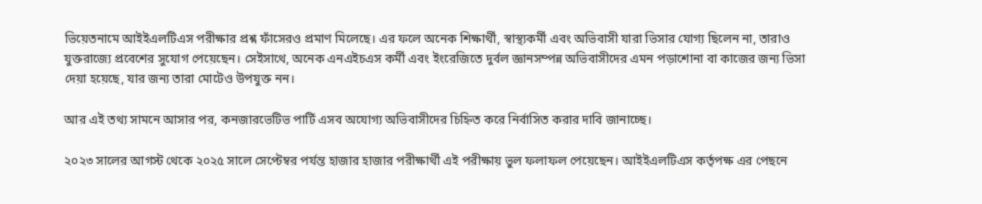ভিয়েতনামে আইইএলটিএস পরীক্ষার প্রশ্ন ফাঁসেরও প্রমাণ মিলেছে। এর ফলে অনেক শিক্ষার্থী, স্বাস্থ্যকর্মী এবং অভিবাসী যারা ভিসার যোগ্য ছিলেন না, তারাও যুক্তরাজ্যে প্রবেশের সুযোগ পেয়েছেন। সেইসাথে, অনেক এনএইচএস কর্মী এবং ইংরেজিতে দুর্বল জ্ঞানসম্পন্ন অভিবাসীদের এমন পড়াশোনা বা কাজের জন্য ভিসা দেয়া হয়েছে, যার জন্য তারা মোটেও উপযুক্ত নন।

আর এই তথ্য সামনে আসার পর, কনজারভেটিভ পার্টি এসব অযোগ্য অভিবাসীদের চিহ্নিত করে নির্বাসিত করার দাবি জানাচ্ছে।

২০২৩ সালের আগস্ট থেকে ২০২৫ সালে সেপ্টেম্বর পর্যন্ত হাজার হাজার পরীক্ষার্থী এই পরীক্ষায় ভুল ফলাফল পেয়েছেন। আইইএলটিএস কর্তৃপক্ষ এর পেছনে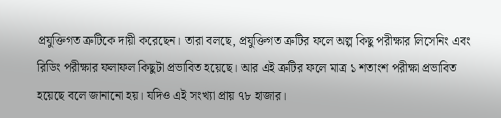প্রযুক্তিগত ত্রুটিকে দায়ী করেছেন। তারা বলছে, প্রযুক্তিগত ত্রুটির ফলে অল্প কিছু পরীক্ষার লিসেনিং এবং রিডিং পরীক্ষার ফলাফল কিছুটা প্রভাবিত হয়েছে। আর এই ত্রুটির ফলে মাত্র ১ শতাংশ পরীক্ষা প্রভাবিত হয়েছে বলে জানানো হয়। যদিও এই সংখ্যা প্রায় ৭৮ হাজার।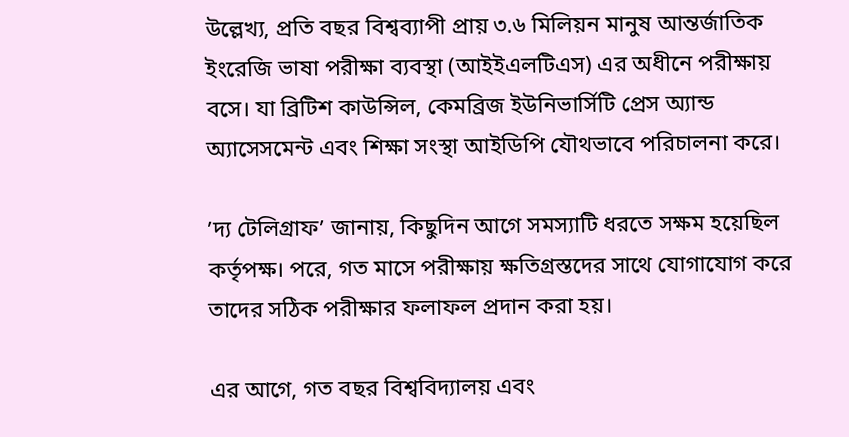উল্লেখ্য, প্রতি বছর বিশ্বব্যাপী প্রায় ৩.৬ মিলিয়ন মানুষ আন্তর্জাতিক ইংরেজি ভাষা পরীক্ষা ব্যবস্থা (আইইএলটিএস) এর অধীনে পরীক্ষায় বসে। যা ব্রিটিশ কাউন্সিল, কেমব্রিজ ইউনিভার্সিটি প্রেস অ্যান্ড অ্যাসেসমেন্ট এবং শিক্ষা সংস্থা আইডিপি যৌথভাবে পরিচালনা করে।

’দ্য টেলিগ্রাফ’ জানায়, কিছুদিন আগে সমস্যাটি ধরতে সক্ষম হয়েছিল কর্তৃপক্ষ। পরে, গত মাসে পরীক্ষায় ক্ষতিগ্রস্তদের সাথে যোগাযোগ করে তাদের সঠিক পরীক্ষার ফলাফল প্রদান করা হয়।

এর আগে, গত বছর বিশ্ববিদ্যালয় এবং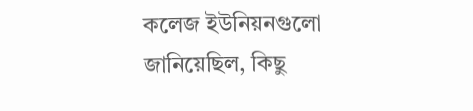কলেজ ইউনিয়নগুলো জানিয়েছিল, কিছু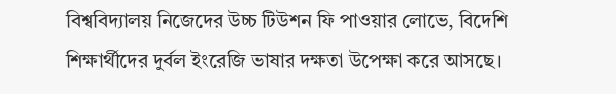বিশ্ববিদ্যালয় নিজেদের উচ্চ টিউশন ফি পাওয়ার লোভে, বিদেশি শিক্ষার্থীদের দুর্বল ইংরেজি ভাষার দক্ষতা উপেক্ষা করে আসছে।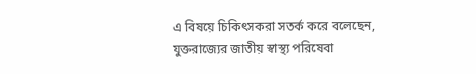এ বিষয়ে চিকিৎসকরা সতর্ক করে বলেছেন, যুক্তরাজ্যের জাতীয় স্বাস্থ্য পরিষেবা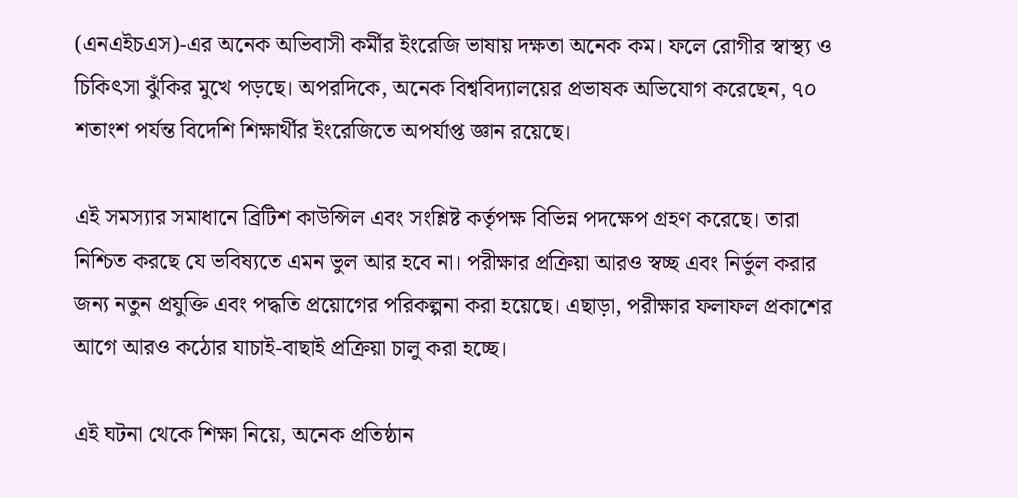(এনএইচএস)-এর অনেক অভিবাসী কর্মীর ইংরেজি ভাষায় দক্ষতা অনেক কম। ফলে রোগীর স্বাস্থ্য ও চিকিৎসা ঝুঁকির মুখে পড়ছে। অপরদিকে, অনেক বিশ্ববিদ্যালয়ের প্রভাষক অভিযোগ করেছেন, ৭০ শতাংশ পর্যন্ত বিদেশি শিক্ষার্থীর ইংরেজিতে অপর্যাপ্ত জ্ঞান রয়েছে।

এই সমস্যার সমাধানে ব্রিটিশ কাউন্সিল এবং সংশ্লিষ্ট কর্তৃপক্ষ বিভিন্ন পদক্ষেপ গ্রহণ করেছে। তারা নিশ্চিত করছে যে ভবিষ্যতে এমন ভুল আর হবে না। পরীক্ষার প্রক্রিয়া আরও স্বচ্ছ এবং নির্ভুল করার জন্য নতুন প্রযুক্তি এবং পদ্ধতি প্রয়োগের পরিকল্পনা করা হয়েছে। এছাড়া, পরীক্ষার ফলাফল প্রকাশের আগে আরও কঠোর যাচাই-বাছাই প্রক্রিয়া চালু করা হচ্ছে।

এই ঘটনা থেকে শিক্ষা নিয়ে, অনেক প্রতিষ্ঠান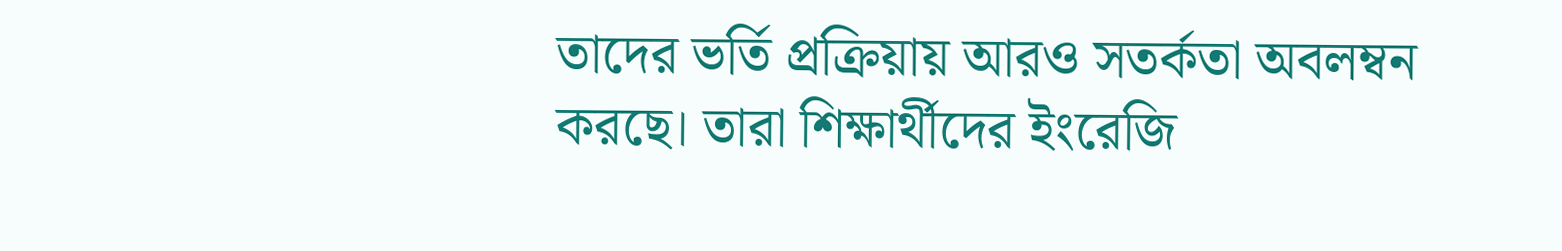তাদের ভর্তি প্রক্রিয়ায় আরও সতর্কতা অবলম্বন করছে। তারা শিক্ষার্থীদের ইংরেজি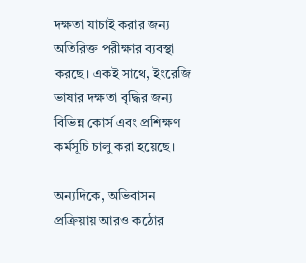দক্ষতা যাচাই করার জন্য অতিরিক্ত পরীক্ষার ব্যবস্থা করছে। একই সাথে, ইংরেজি ভাষার দক্ষতা বৃদ্ধির জন্য বিভিন্ন কোর্স এবং প্রশিক্ষণ কর্মসূচি চালু করা হয়েছে।

অন্যদিকে, অভিবাসন প্রক্রিয়ায় আরও কঠোর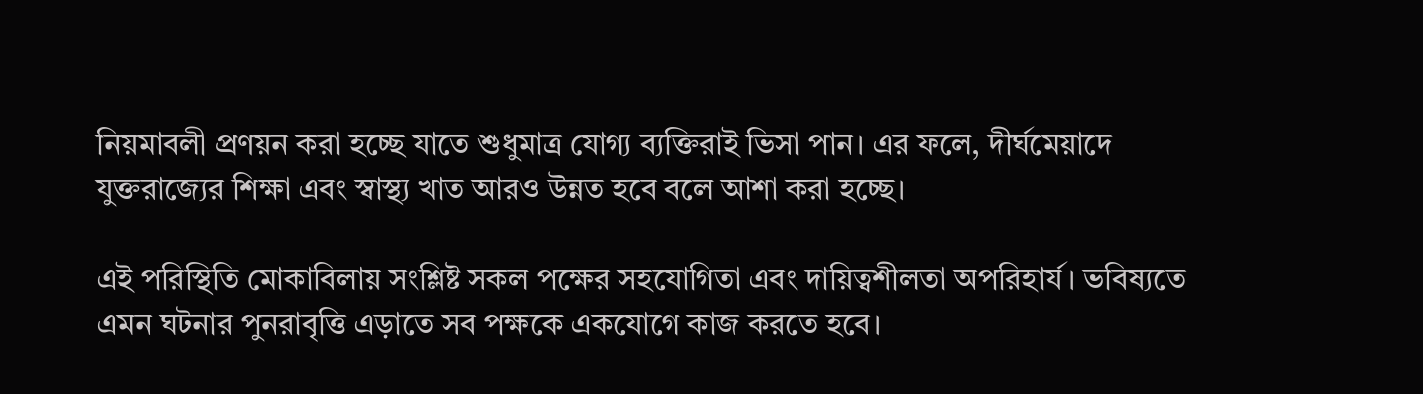নিয়মাবলী প্রণয়ন করা হচ্ছে যাতে শুধুমাত্র যোগ্য ব্যক্তিরাই ভিসা পান। এর ফলে, দীর্ঘমেয়াদে যুক্তরাজ্যের শিক্ষা এবং স্বাস্থ্য খাত আরও উন্নত হবে বলে আশা করা হচ্ছে।

এই পরিস্থিতি মোকাবিলায় সংশ্লিষ্ট সকল পক্ষের সহযোগিতা এবং দায়িত্বশীলতা অপরিহার্য। ভবিষ্যতে এমন ঘটনার পুনরাবৃত্তি এড়াতে সব পক্ষকে একযোগে কাজ করতে হবে।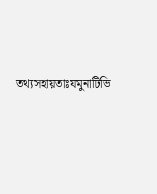তথ্যসহায়তাঃযমুনাটিভি